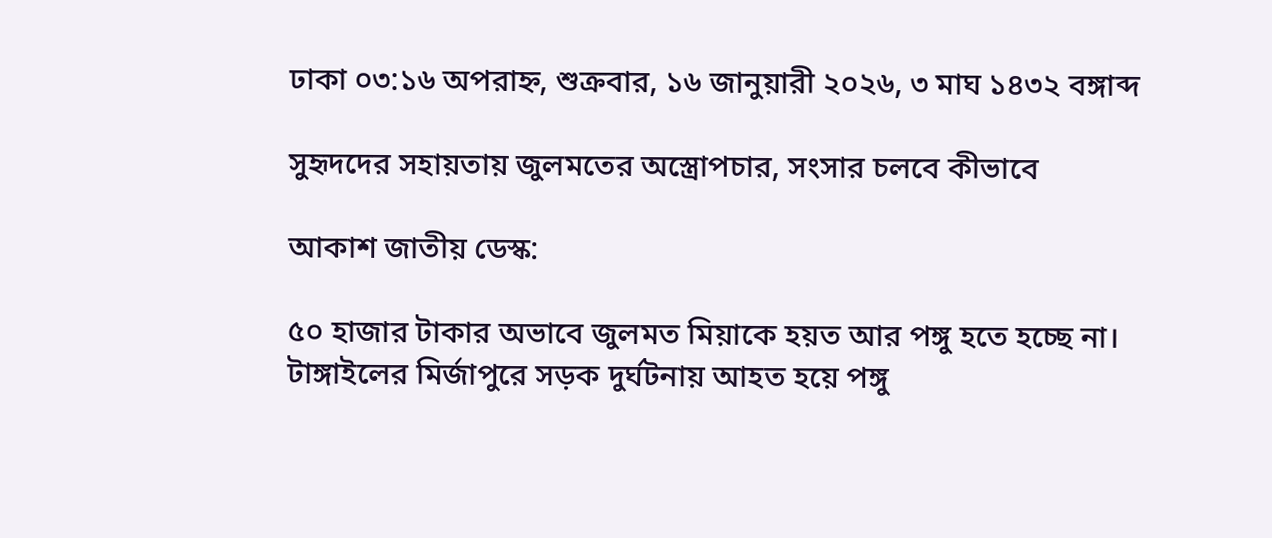ঢাকা ০৩:১৬ অপরাহ্ন, শুক্রবার, ১৬ জানুয়ারী ২০২৬, ৩ মাঘ ১৪৩২ বঙ্গাব্দ

সুহৃদদের সহায়তায় জুলমতের অস্ত্রোপচার, সংসার চলবে কীভাবে

আকাশ জাতীয় ডেস্ক:

৫০ হাজার টাকার অভাবে জুলমত মিয়াকে হয়ত আর পঙ্গু হতে হচ্ছে না। টাঙ্গাইলের মির্জাপুরে সড়ক দুর্ঘটনায় আহত হয়ে পঙ্গু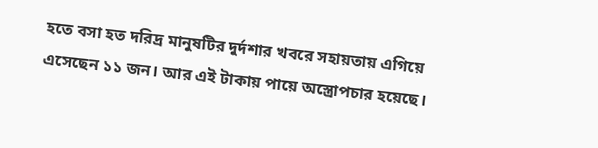হতে বসা হত দরিদ্র মানুষটির দুর্দশার খবরে সহায়তায় এগিয়ে এসেছেন ১১ জন। আর এই টাকায় পায়ে অস্ত্রোপচার হয়েছে।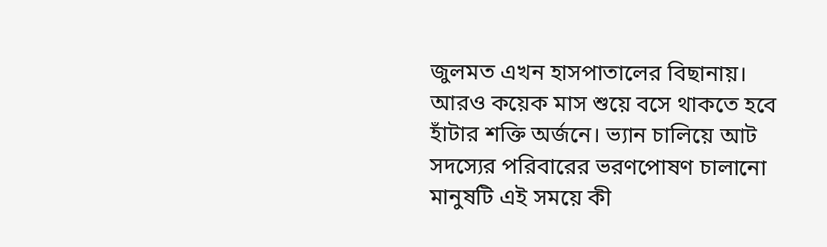জুলমত এখন হাসপাতালের বিছানায়। আরও কয়েক মাস শুয়ে বসে থাকতে হবে হাঁটার শক্তি অর্জনে। ভ্যান চালিয়ে আট সদস্যের পরিবারের ভরণপোষণ চালানো মানুষটি এই সময়ে কী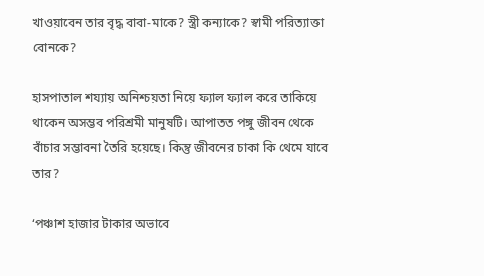খাওয়াবেন তার বৃদ্ধ বাবা-মাকে? স্ত্রী কন্যাকে? স্বামী পরিত্যাক্তা বোনকে?

হাসপাতাল শয্যায় অনিশ্চয়তা নিয়ে ফ্যাল ফ্যাল করে তাকিয়ে থাকেন অসম্ভব পরিশ্রমী মানুষটি। আপাতত পঙ্গু জীবন থেকে বাঁচার সম্ভাবনা তৈরি হয়েছে। কিন্তু জীবনের চাকা কি থেমে যাবে তার?

‘পঞ্চাশ হাজার টাকার অভাবে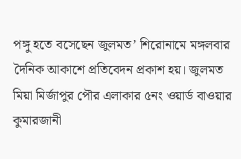পঙ্গু হতে বসেছেন জুলমত’ শিরোনামে মঙ্গলবার দৈনিক আকাশে প্রতিবেদন প্রকাশ হয়। জুলমত মিয়া মির্জাপুর পৌর এলাকার ৫নং ওয়ার্ড বাওয়ার কুমারজানী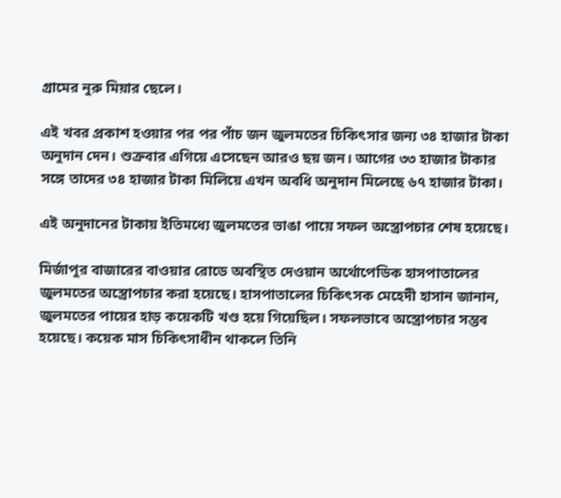গ্রামের নুরু মিয়ার ছেলে।

এই খবর প্রকাশ হওয়ার পর পর পাঁচ জন জুলমতের চিকিৎসার জন্য ৩৪ হাজার টাকা অনুদান দেন। শুক্রবার এগিয়ে এসেছেন আরও ছয় জন। আগের ৩৩ হাজার টাকার সঙ্গে তাদের ৩৪ হাজার টাকা মিলিয়ে এখন অবধি অনুদান মিলেছে ৬৭ হাজার টাকা।

এই অনুদানের টাকায় ইতিমধ্যে জুলমতের ভাঙা পায়ে সফল অস্ত্রোপচার শেষ হয়েছে।

মির্জাপুর বাজারের বাওয়ার রোডে অবস্থিত দেওয়ান অর্থোপেডিক হাসপাতালের জুলমতের অস্ত্রোপচার করা হয়েছে। হাসপাতালের চিকিৎসক মেহেদী হাসান জানান, জুলমতের পায়ের হাড় কয়েকটি খণ্ড হয়ে গিয়েছিল। সফলভাবে অস্ত্রোপচার সম্ভব হয়েছে। কয়েক মাস চিকিৎসাধীন থাকলে তিনি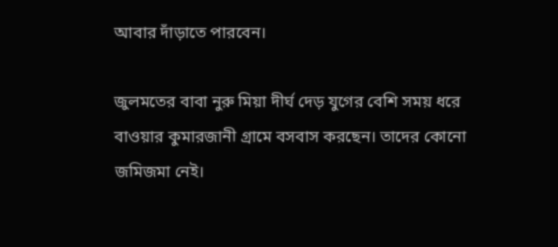আবার দাঁড়াতে পারবেন।

জুলমতের বাবা নুরু মিয়া দীর্ঘ দেড় যুগের বেশি সময় ধরে বাওয়ার কুমারজানী গ্রামে বসবাস করছেন। তাদের কোনো জমিজমা নেই।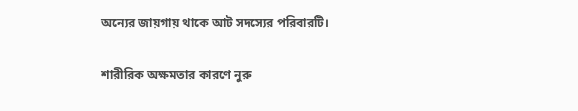অন্যের জায়গায় থাকে আট সদস্যের পরিবারটি।

শারীরিক অক্ষমতার কারণে নুরু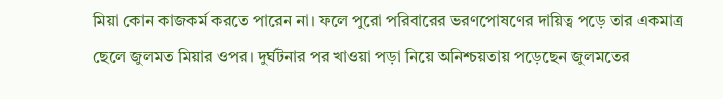মিয়া কোন কাজকর্ম করতে পারেন না। ফলে পুরো পরিবারের ভরণপোষণের দায়িত্ব পড়ে তার একমাত্র ছেলে জুলমত মিয়ার ওপর। দুর্ঘটনার পর খাওয়া পড়া নিয়ে অনিশ্চয়তায় পড়েছেন জুলমতের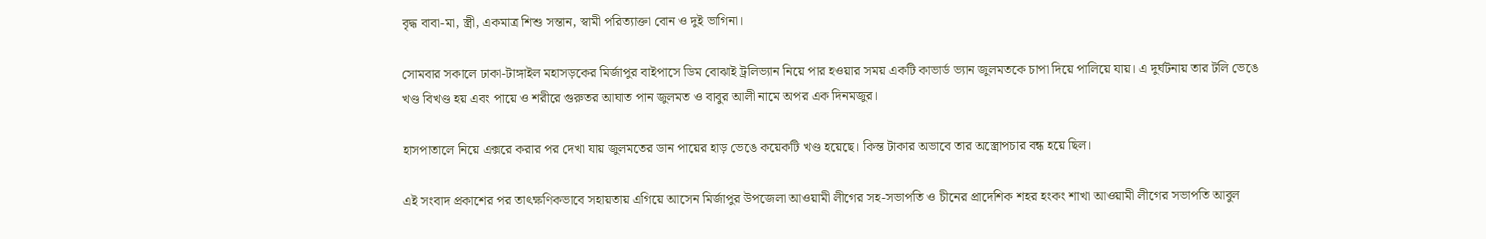বৃদ্ধ বাবা-মা, স্ত্রী, একমাত্র শিশু সন্তান, স্বামী পরিত্যাক্তা বোন ও দুই ভাগিনা।

সোমবার সকালে ঢাকা-টাঙ্গাইল মহাসড়কের মির্জাপুর বাইপাসে ডিম বোঝাই ট্রলিভ্যান নিয়ে পার হওয়ার সময় একটি কাভার্ড ভ্যান জুলমতকে চাপা দিয়ে পালিয়ে যায়। এ দুর্ঘটনায় তার টলি ভেঙে খণ্ড বিখণ্ড হয় এবং পায়ে ও শরীরে গুরুতর আঘাত পান জুলমত ও বাবুর আলী নামে অপর এক দিনমজুর।

হাসপাতালে নিয়ে এক্সরে করার পর দেখা যায় জুলমতের ডান পায়ের হাড় ভেঙে কয়েকটি খণ্ড হয়েছে। কিন্ত টাকার অভাবে তার অস্ত্রোপচার বন্ধ হয়ে ছিল।

এই সংবাদ প্রকাশের পর তাৎক্ষণিকভাবে সহায়তায় এগিয়ে আসেন মির্জাপুর উপজেলা আওয়ামী লীগের সহ-সভাপতি ও চীনের প্রাদেশিক শহর হংকং শাখা আওয়ামী লীগের সভাপতি আবুল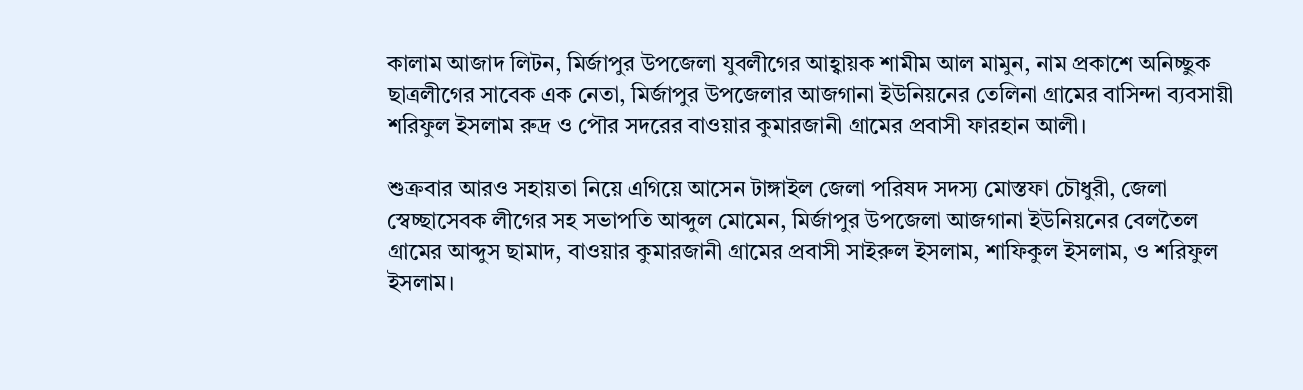কালাম আজাদ লিটন, মির্জাপুর উপজেলা যুবলীগের আহ্বায়ক শামীম আল মামুন, নাম প্রকাশে অনিচ্ছুক ছাত্রলীগের সাবেক এক নেতা, মির্জাপুর উপজেলার আজগানা ইউনিয়নের তেলিনা গ্রামের বাসিন্দা ব্যবসায়ী শরিফুল ইসলাম রুদ্র ও পৌর সদরের বাওয়ার কুমারজানী গ্রামের প্রবাসী ফারহান আলী।

শুক্রবার আরও সহায়তা নিয়ে এগিয়ে আসেন টাঙ্গাইল জেলা পরিষদ সদস্য মোস্তফা চৌধুরী, জেলা স্বেচ্ছাসেবক লীগের সহ সভাপতি আব্দুল মোমেন, মির্জাপুর উপজেলা আজগানা ইউনিয়নের বেলতৈল গ্রামের আব্দুস ছামাদ, বাওয়ার কুমারজানী গ্রামের প্রবাসী সাইরুল ইসলাম, শাফিকুল ইসলাম, ও শরিফুল ইসলাম।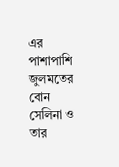এর পাশাপাশি জুলমতের বোন সেলিনা ও তার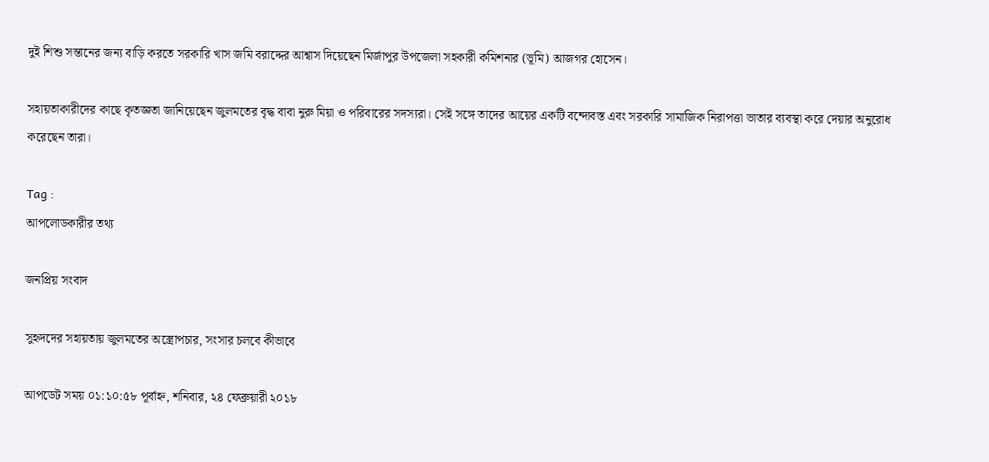দুই শিশু সন্তানের জন্য বাড়ি করতে সরকারি খাস জমি বরাদ্দের আশ্বাস দিয়েছেন মির্জাপুর উপজেলা সহকারী কমিশনার (ভূমি) আজগর হোসেন।

সহায়তাকারীদের কাছে কৃতজ্ঞতা জানিয়েছেন জুলমতের বৃদ্ধ বাবা নুরু মিয়া ও পরিবারের সদস্যরা। সেই সঙ্গে তাদের আয়ের একটি বন্দোবস্ত এবং সরকারি সামাজিক নিরাপত্তা ভাতার ব্যবস্থা করে দেয়ার অনুরোধ করেছেন তারা।

Tag :
আপলোডকারীর তথ্য

জনপ্রিয় সংবাদ

সুহৃদদের সহায়তায় জুলমতের অস্ত্রোপচার, সংসার চলবে কীভাবে

আপডেট সময় ০১:১০:৫৮ পূর্বাহ্ন, শনিবার, ২৪ ফেব্রুয়ারী ২০১৮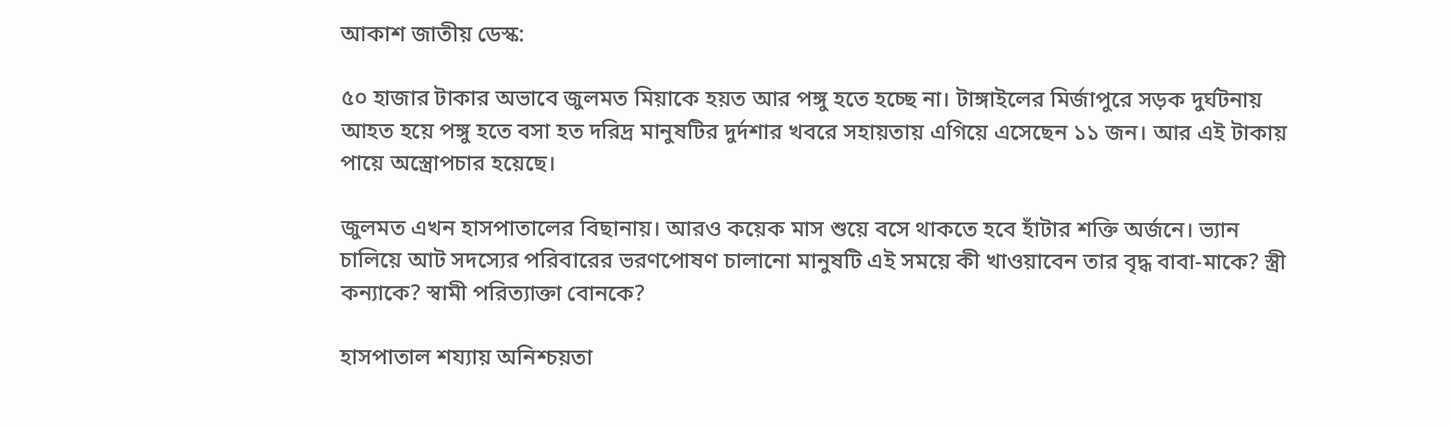আকাশ জাতীয় ডেস্ক:

৫০ হাজার টাকার অভাবে জুলমত মিয়াকে হয়ত আর পঙ্গু হতে হচ্ছে না। টাঙ্গাইলের মির্জাপুরে সড়ক দুর্ঘটনায় আহত হয়ে পঙ্গু হতে বসা হত দরিদ্র মানুষটির দুর্দশার খবরে সহায়তায় এগিয়ে এসেছেন ১১ জন। আর এই টাকায় পায়ে অস্ত্রোপচার হয়েছে।

জুলমত এখন হাসপাতালের বিছানায়। আরও কয়েক মাস শুয়ে বসে থাকতে হবে হাঁটার শক্তি অর্জনে। ভ্যান চালিয়ে আট সদস্যের পরিবারের ভরণপোষণ চালানো মানুষটি এই সময়ে কী খাওয়াবেন তার বৃদ্ধ বাবা-মাকে? স্ত্রী কন্যাকে? স্বামী পরিত্যাক্তা বোনকে?

হাসপাতাল শয্যায় অনিশ্চয়তা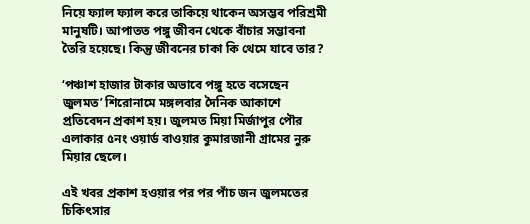নিয়ে ফ্যাল ফ্যাল করে তাকিয়ে থাকেন অসম্ভব পরিশ্রমী মানুষটি। আপাতত পঙ্গু জীবন থেকে বাঁচার সম্ভাবনা তৈরি হয়েছে। কিন্তু জীবনের চাকা কি থেমে যাবে তার?

‘পঞ্চাশ হাজার টাকার অভাবে পঙ্গু হতে বসেছেন জুলমত’ শিরোনামে মঙ্গলবার দৈনিক আকাশে প্রতিবেদন প্রকাশ হয়। জুলমত মিয়া মির্জাপুর পৌর এলাকার ৫নং ওয়ার্ড বাওয়ার কুমারজানী গ্রামের নুরু মিয়ার ছেলে।

এই খবর প্রকাশ হওয়ার পর পর পাঁচ জন জুলমতের চিকিৎসার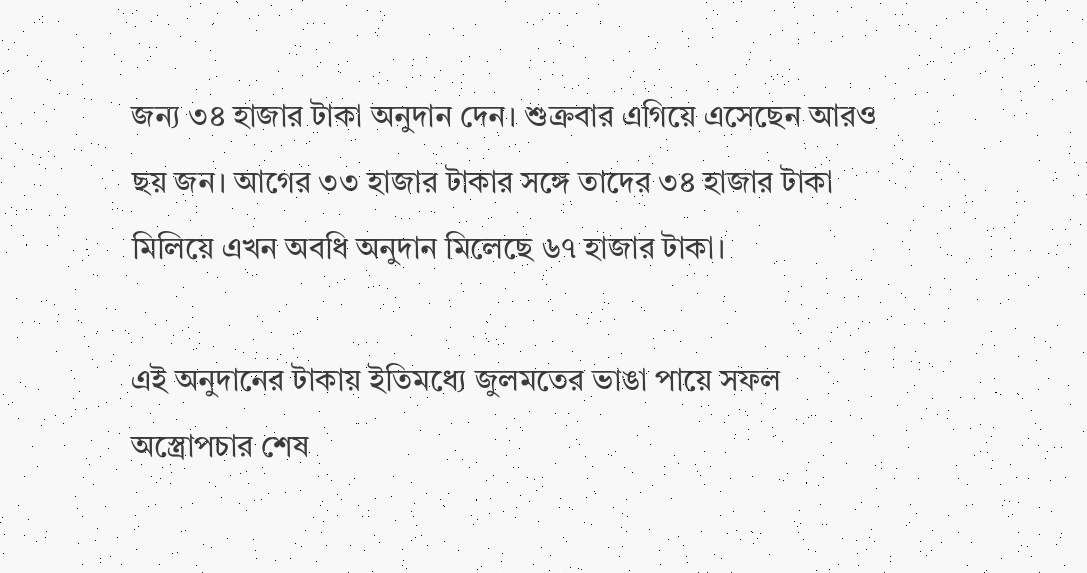জন্য ৩৪ হাজার টাকা অনুদান দেন। শুক্রবার এগিয়ে এসেছেন আরও ছয় জন। আগের ৩৩ হাজার টাকার সঙ্গে তাদের ৩৪ হাজার টাকা মিলিয়ে এখন অবধি অনুদান মিলেছে ৬৭ হাজার টাকা।

এই অনুদানের টাকায় ইতিমধ্যে জুলমতের ভাঙা পায়ে সফল অস্ত্রোপচার শেষ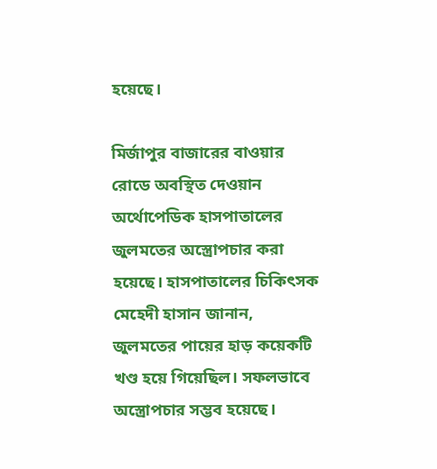হয়েছে।

মির্জাপুর বাজারের বাওয়ার রোডে অবস্থিত দেওয়ান অর্থোপেডিক হাসপাতালের জুলমতের অস্ত্রোপচার করা হয়েছে। হাসপাতালের চিকিৎসক মেহেদী হাসান জানান, জুলমতের পায়ের হাড় কয়েকটি খণ্ড হয়ে গিয়েছিল। সফলভাবে অস্ত্রোপচার সম্ভব হয়েছে।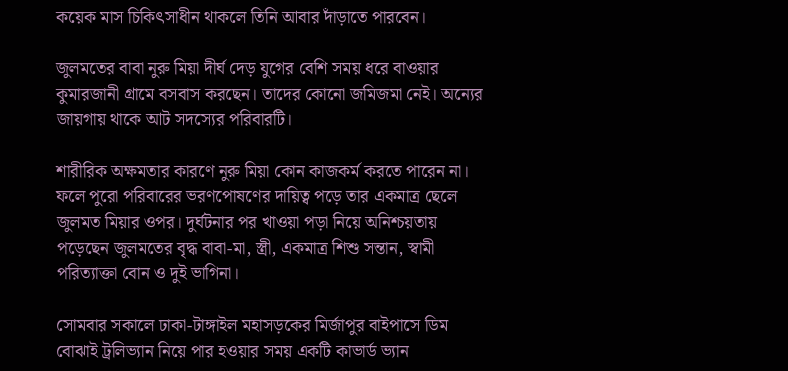কয়েক মাস চিকিৎসাধীন থাকলে তিনি আবার দাঁড়াতে পারবেন।

জুলমতের বাবা নুরু মিয়া দীর্ঘ দেড় যুগের বেশি সময় ধরে বাওয়ার কুমারজানী গ্রামে বসবাস করছেন। তাদের কোনো জমিজমা নেই। অন্যের জায়গায় থাকে আট সদস্যের পরিবারটি।

শারীরিক অক্ষমতার কারণে নুরু মিয়া কোন কাজকর্ম করতে পারেন না। ফলে পুরো পরিবারের ভরণপোষণের দায়িত্ব পড়ে তার একমাত্র ছেলে জুলমত মিয়ার ওপর। দুর্ঘটনার পর খাওয়া পড়া নিয়ে অনিশ্চয়তায় পড়েছেন জুলমতের বৃদ্ধ বাবা-মা, স্ত্রী, একমাত্র শিশু সন্তান, স্বামী পরিত্যাক্তা বোন ও দুই ভাগিনা।

সোমবার সকালে ঢাকা-টাঙ্গাইল মহাসড়কের মির্জাপুর বাইপাসে ডিম বোঝাই ট্রলিভ্যান নিয়ে পার হওয়ার সময় একটি কাভার্ড ভ্যান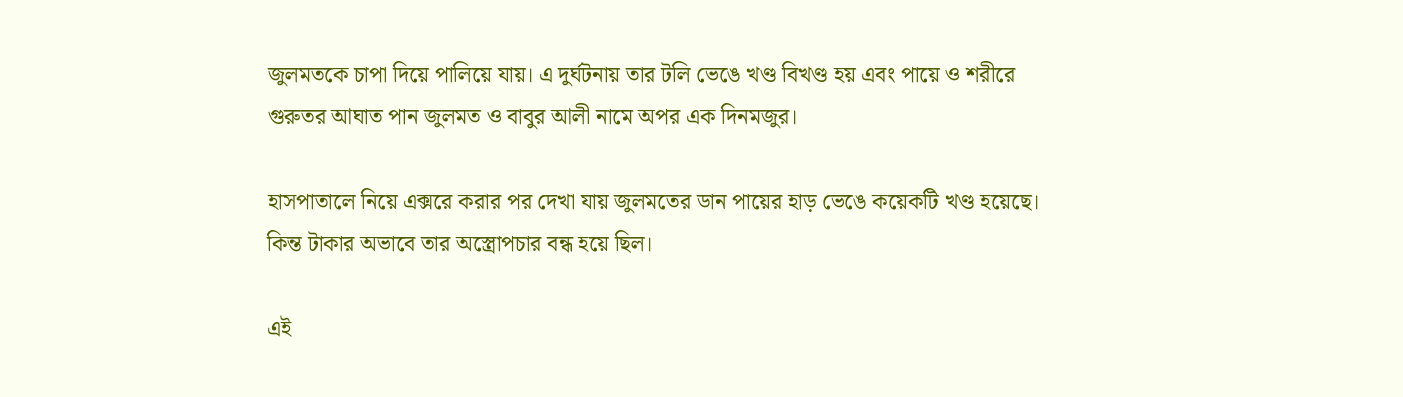জুলমতকে চাপা দিয়ে পালিয়ে যায়। এ দুর্ঘটনায় তার টলি ভেঙে খণ্ড বিখণ্ড হয় এবং পায়ে ও শরীরে গুরুতর আঘাত পান জুলমত ও বাবুর আলী নামে অপর এক দিনমজুর।

হাসপাতালে নিয়ে এক্সরে করার পর দেখা যায় জুলমতের ডান পায়ের হাড় ভেঙে কয়েকটি খণ্ড হয়েছে। কিন্ত টাকার অভাবে তার অস্ত্রোপচার বন্ধ হয়ে ছিল।

এই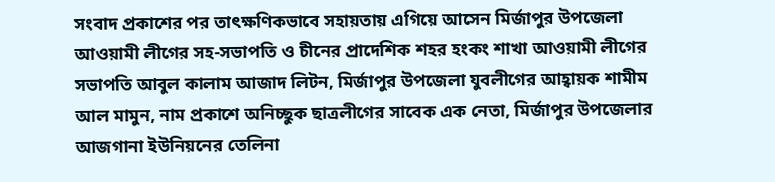সংবাদ প্রকাশের পর তাৎক্ষণিকভাবে সহায়তায় এগিয়ে আসেন মির্জাপুর উপজেলা আওয়ামী লীগের সহ-সভাপতি ও চীনের প্রাদেশিক শহর হংকং শাখা আওয়ামী লীগের সভাপতি আবুল কালাম আজাদ লিটন, মির্জাপুর উপজেলা যুবলীগের আহ্বায়ক শামীম আল মামুন, নাম প্রকাশে অনিচ্ছুক ছাত্রলীগের সাবেক এক নেতা, মির্জাপুর উপজেলার আজগানা ইউনিয়নের তেলিনা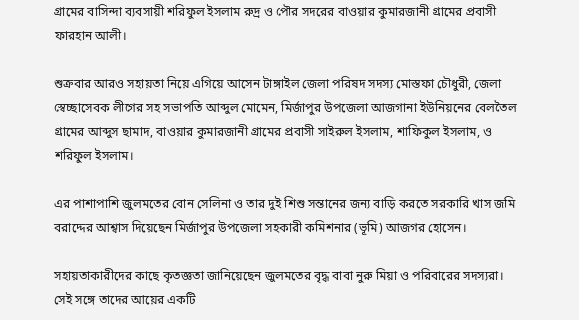গ্রামের বাসিন্দা ব্যবসায়ী শরিফুল ইসলাম রুদ্র ও পৌর সদরের বাওয়ার কুমারজানী গ্রামের প্রবাসী ফারহান আলী।

শুক্রবার আরও সহায়তা নিয়ে এগিয়ে আসেন টাঙ্গাইল জেলা পরিষদ সদস্য মোস্তফা চৌধুরী, জেলা স্বেচ্ছাসেবক লীগের সহ সভাপতি আব্দুল মোমেন, মির্জাপুর উপজেলা আজগানা ইউনিয়নের বেলতৈল গ্রামের আব্দুস ছামাদ, বাওয়ার কুমারজানী গ্রামের প্রবাসী সাইরুল ইসলাম, শাফিকুল ইসলাম, ও শরিফুল ইসলাম।

এর পাশাপাশি জুলমতের বোন সেলিনা ও তার দুই শিশু সন্তানের জন্য বাড়ি করতে সরকারি খাস জমি বরাদ্দের আশ্বাস দিয়েছেন মির্জাপুর উপজেলা সহকারী কমিশনার (ভূমি) আজগর হোসেন।

সহায়তাকারীদের কাছে কৃতজ্ঞতা জানিয়েছেন জুলমতের বৃদ্ধ বাবা নুরু মিয়া ও পরিবারের সদস্যরা। সেই সঙ্গে তাদের আয়ের একটি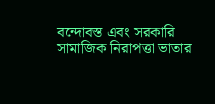বন্দোবস্ত এবং সরকারি সামাজিক নিরাপত্তা ভাতার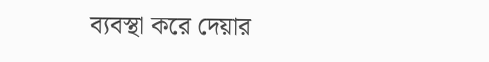ব্যবস্থা করে দেয়ার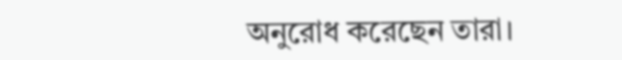অনুরোধ করেছেন তারা।